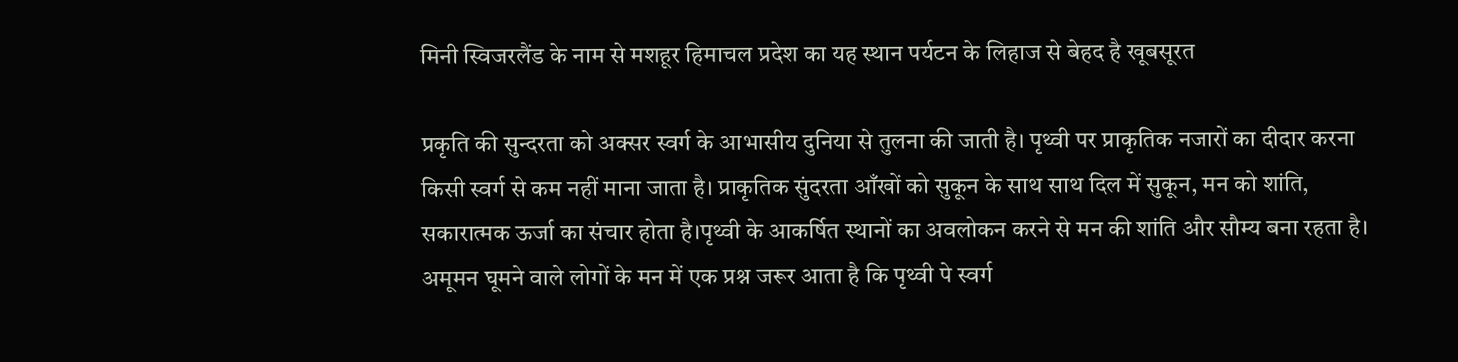मिनी स्विजरलैंड के नाम से मशहूर हिमाचल प्रदेश का यह स्थान पर्यटन के लिहाज से बेहद है खूबसूरत

प्रकृति की सुन्दरता को अक्सर स्वर्ग के आभासीय दुनिया से तुलना की जाती है। पृथ्वी पर प्राकृतिक नजारों का दीदार करना किसी स्वर्ग से कम नहीं माना जाता है। प्राकृतिक सुंदरता आँखों को सुकून के साथ साथ दिल में सुकून, मन को शांति, सकारात्मक ऊर्जा का संचार होता है।पृथ्वी के आकर्षित स्थानों का अवलोकन करने से मन की शांति और सौम्य बना रहता है। अमूमन घूमने वाले लोगों के मन में एक प्रश्न जरूर आता है कि पृथ्वी पे स्वर्ग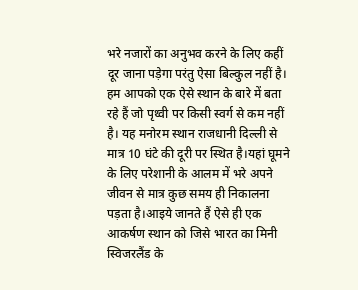भरे नजारों का अनुभव करने के लिए कहीं दूर जाना पड़ेगा परंतु ऐसा बिल्कुल नहीं है। हम आपको एक ऐसे स्थान के बारे में बता रहे हैं जो पृथ्वी पर किसी स्वर्ग से कम नहीं है। यह मनोरम स्थान राजधानी दिल्ली से मात्र 10 घंटे की दूरी पर स्थित है।यहां घूमने के लिए परेशानी के आलम में भरे अपने जीवन से मात्र कुछ समय ही निकालना पड़ता है।आइये जानते हैं ऐसे ही एक आकर्षण स्थान को जिसे भारत का मिनी स्विजरलैंड के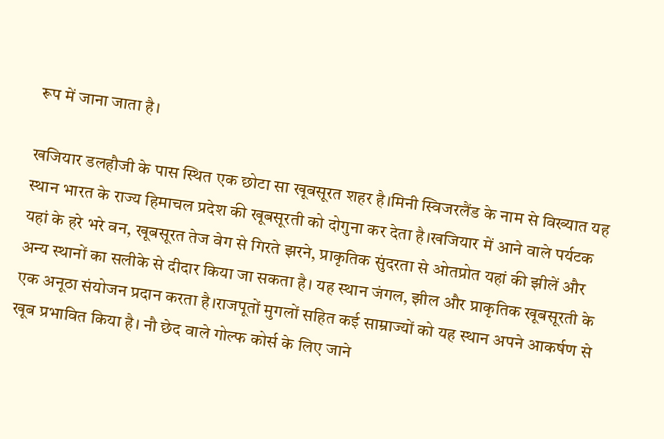रूप में जाना जाता है।

खजियार डलहौजी के पास स्थित एक छोटा सा खूबसूरत शहर है।मिनी स्विजरलैंड के नाम से विख्यात यह स्थान भारत के राज्य हिमाचल प्रदेश की खूबसूरती को दोगुना कर देता है।खजियार में आने वाले पर्यटक यहां के हरे भरे वन, खूबसूरत तेज वेग से गिरते झरने, प्राकृतिक सुंदरता से ओतप्रोत यहां की झीलें और अन्य स्थानों का सलीके से दीदार किया जा सकता है। यह स्थान जंगल, झील और प्राकृतिक खूबसूरती के एक अनूठा संयोजन प्रदान करता है।राजपूतों मुगलों सहित कई साम्राज्यों को यह स्थान अपने आकर्षण से खूब प्रभावित किया है। नौ छेद वाले गोल्फ कोर्स के लिए जाने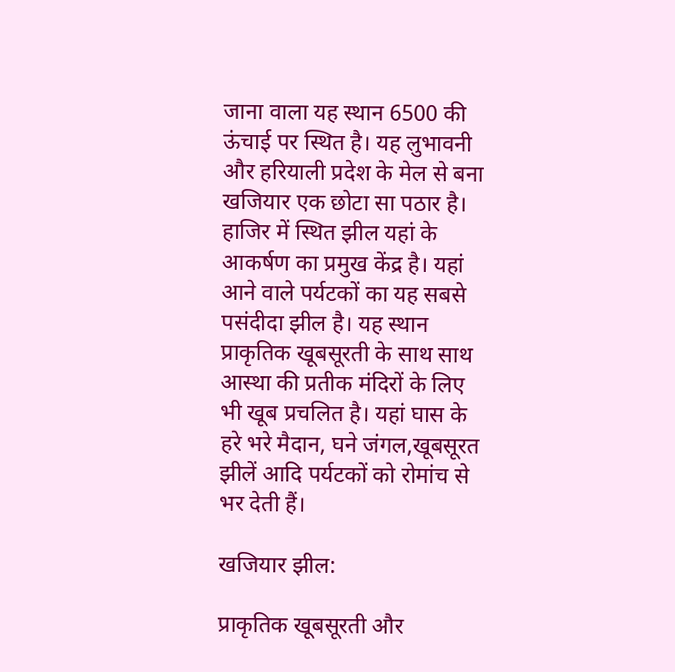जाना वाला यह स्थान 6500 की ऊंचाई पर स्थित है। यह लुभावनी और हरियाली प्रदेश के मेल से बना खजियार एक छोटा सा पठार है। हाजिर में स्थित झील यहां के आकर्षण का प्रमुख केंद्र है। यहां आने वाले पर्यटकों का यह सबसे पसंदीदा झील है। यह स्थान प्राकृतिक खूबसूरती के साथ साथ आस्था की प्रतीक मंदिरों के लिए भी खूब प्रचलित है। यहां घास के हरे भरे मैदान, घने जंगल,खूबसूरत झीलें आदि पर्यटकों को रोमांच से भर देती हैं।

खजियार झील:

प्राकृतिक खूबसूरती और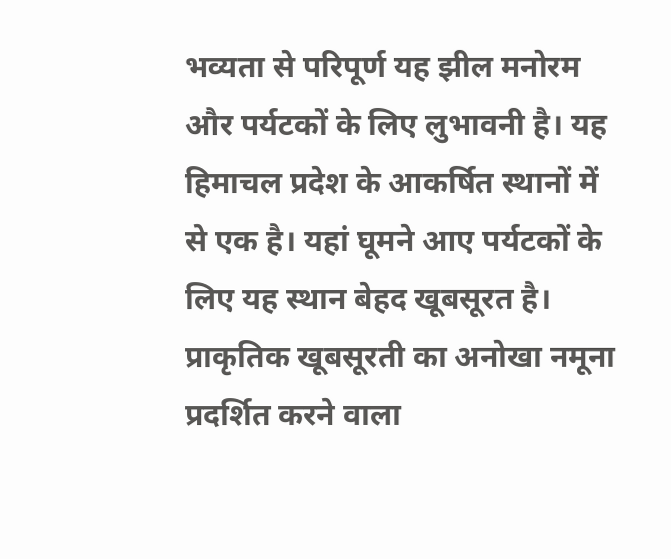भव्यता से परिपूर्ण यह झील मनोरम और पर्यटकों के लिए लुभावनी है। यह हिमाचल प्रदेश के आकर्षित स्थानों में से एक है। यहां घूमने आए पर्यटकों के लिए यह स्थान बेहद खूबसूरत है। प्राकृतिक खूबसूरती का अनोखा नमूना प्रदर्शित करने वाला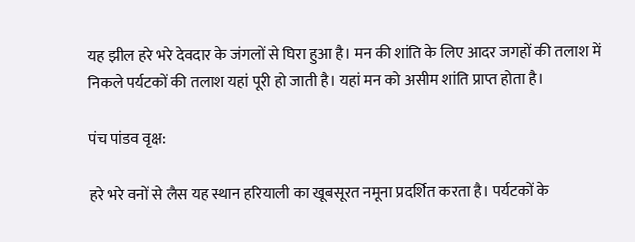यह झील हरे भरे देवदार के जंगलों से घिरा हुआ है। मन की शांति के लिए आदर जगहों की तलाश में निकले पर्यटकों की तलाश यहां पूरी हो जाती है। यहां मन को असीम शांति प्राप्त होता है।

पंच पांडव वृक्ष:

हरे भरे वनों से लैस यह स्थान हरियाली का खूबसूरत नमूना प्रदर्शित करता है। पर्यटकों के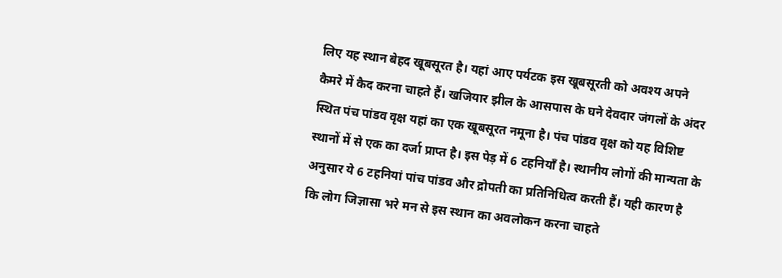लिए यह स्थान बेहद खूबसूरत है। यहां आए पर्यटक इस खूबसूरती को अवश्य अपने कैमरे में कैद करना चाहते हैं। खजियार झील के आसपास के घने देवदार जंगलों के अंदर स्थित पंच पांडव वृक्ष यहां का एक खूबसूरत नमूना है। पंच पांडव वृक्ष को यह विशिष्ट स्थानों में से एक का दर्जा प्राप्त है। इस पेड़ में 6 टहनियाँ है। स्थानीय लोगों की मान्यता के अनुसार ये 6 टहनियां पांच पांडव और द्रोपती का प्रतिनिधित्व करती हैं। यही कारण है कि लोग जिज्ञासा भरे मन से इस स्थान का अवलोकन करना चाहते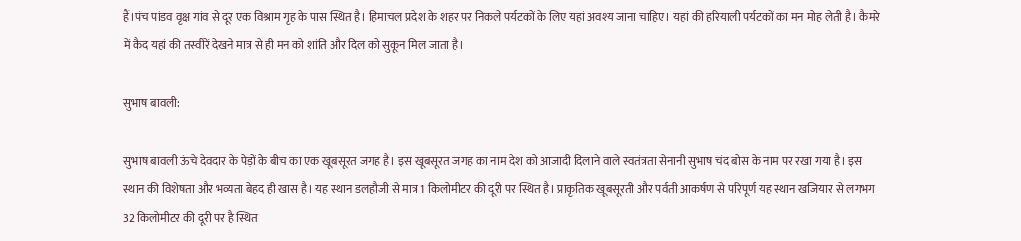हैं।पंच पांडव वृक्ष गांव से दूर एक विश्राम गृह के पास स्थित है। हिमाचल प्रदेश के शहर पर निकले पर्यटकों के लिए यहां अवश्य जाना चाहिए। यहां की हरियाली पर्यटकों का मन मोह लेती है। कैमरे में कैद यहां की तस्वीरें देखने मात्र से ही मन को शांति और दिल को सुकून मिल जाता है।

सुभाष बावली:

सुभाष बावली ऊंचे देवदार के पेड़ों के बीच का एक खूबसूरत जगह है। इस खूबसूरत जगह का नाम देश को आजादी दिलाने वाले स्वतंत्रता सेनानी सुभाष चंद बोस के नाम पर रखा गया है। इस स्थान की विशेषता और भव्यता बेहद ही खास है। यह स्थान डलहौजी से मात्र 1 किलोमीटर की दूरी पर स्थित है। प्राकृतिक खूबसूरती और पर्वती आकर्षण से परिपूर्ण यह स्थान खजियार से लगभग 32 किलोमीटर की दूरी पर है स्थित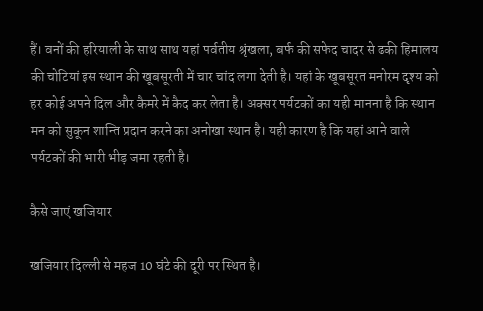हैं। वनों की हरियाली के साथ साथ यहां पर्वतीय श्रृंखला, बर्फ की सफेद चादर से ढकी हिमालय की चोटियां इस स्थान की खूबसूरती में चार चांद लगा देती है। यहां के खूबसूरत मनोरम दृश्य को हर कोई अपने दिल और कैमरे में कैद कर लेता है। अक्सर पर्यटकों का यही मानना है कि स्थान मन को सुकून शान्ति प्रदान करने का अनोखा स्थान है। यही कारण है कि यहां आने वाले पर्यटकों की भारी भीड़ जमा रहती है।

कैसे जाएं खजियार

खजियार दिल्ली से महज 10 घंटे की दूरी पर स्थित है।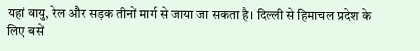यहां वायु, रेल और सड़क तीनों मार्ग से जाया जा सकता है। दिल्ली से हिमाचल प्रदेश के लिए बसें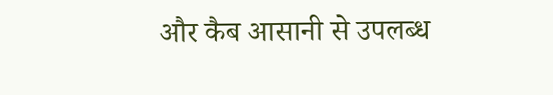और कैब आसानी से उपलब्ध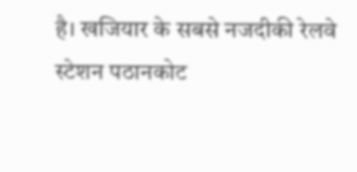है। खजियार के सबसे नजदीकी रेलवे स्टेशन पठानकोट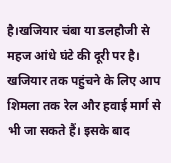है।खजियार चंबा या डलहौजी से महज आंधे घंटे की दूरी पर है। खजियार तक पहुंचने के लिए आप शिमला तक रेल और हवाई मार्ग से भी जा सकते हैं। इसके बाद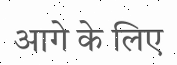आगे के लिए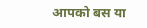आपको बस या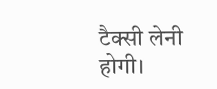टैक्सी लेनी होगी।